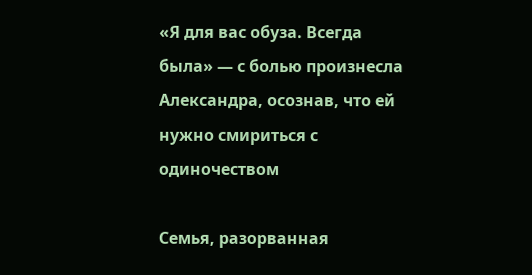«Я для вас обуза. Всегда была» — с болью произнесла Александра, осознав, что ей нужно смириться с одиночеством

Семья, разорванная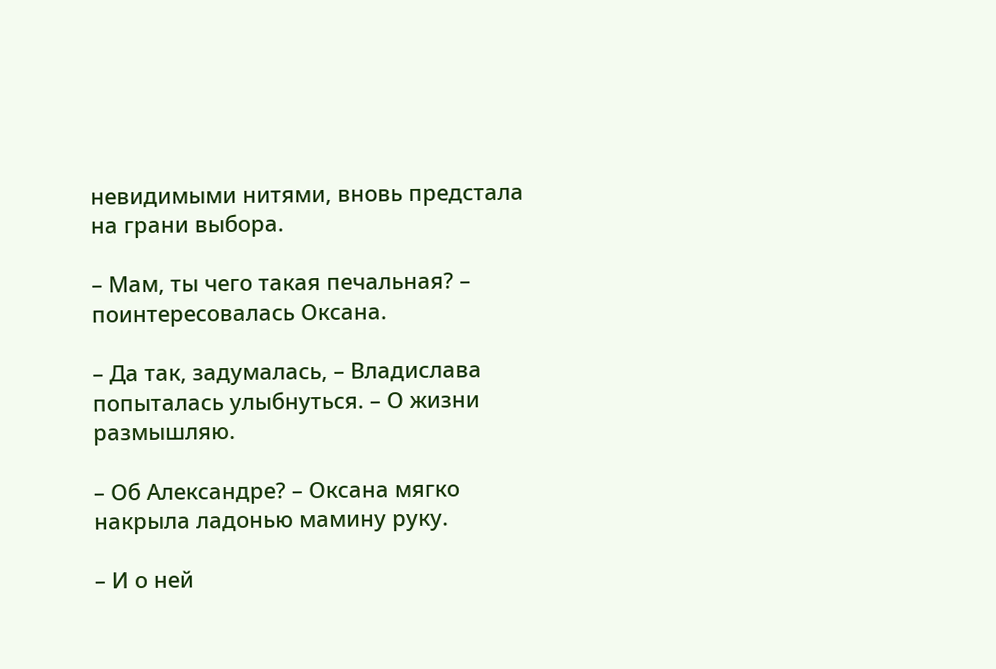невидимыми нитями, вновь предстала на грани выбора.

– Мам, ты чего такая печальная? – поинтересовалась Оксана.

– Да так, задумалась, – Владислава попыталась улыбнуться. – О жизни размышляю.

– Об Александре? – Оксана мягко накрыла ладонью мамину руку.

– И о ней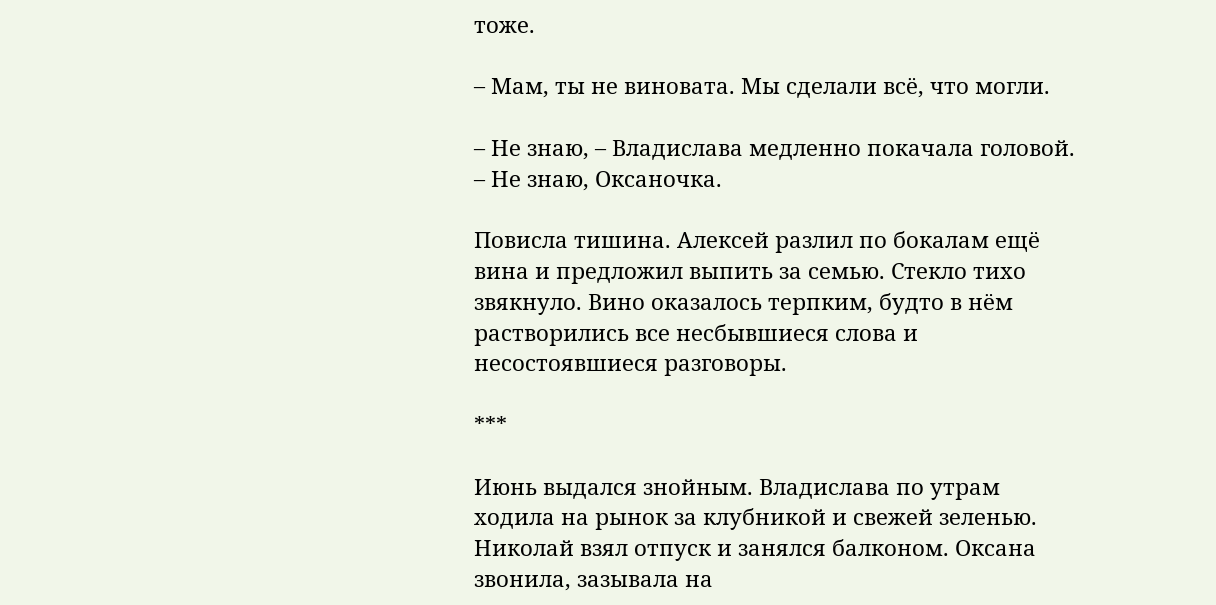тоже.

– Мам, ты не виновата. Мы сделали всё, что могли.

– Не знаю, – Владислава медленно покачала головой. – Не знаю, Оксаночка.

Повисла тишина. Алексей разлил по бокалам ещё вина и предложил выпить за семью. Стекло тихо звякнуло. Вино оказалось терпким, будто в нём растворились все несбывшиеся слова и несостоявшиеся разговоры.

***

Июнь выдался знойным. Владислава по утрам ходила на рынок за клубникой и свежей зеленью. Николай взял отпуск и занялся балконом. Оксана звонила, зазывала на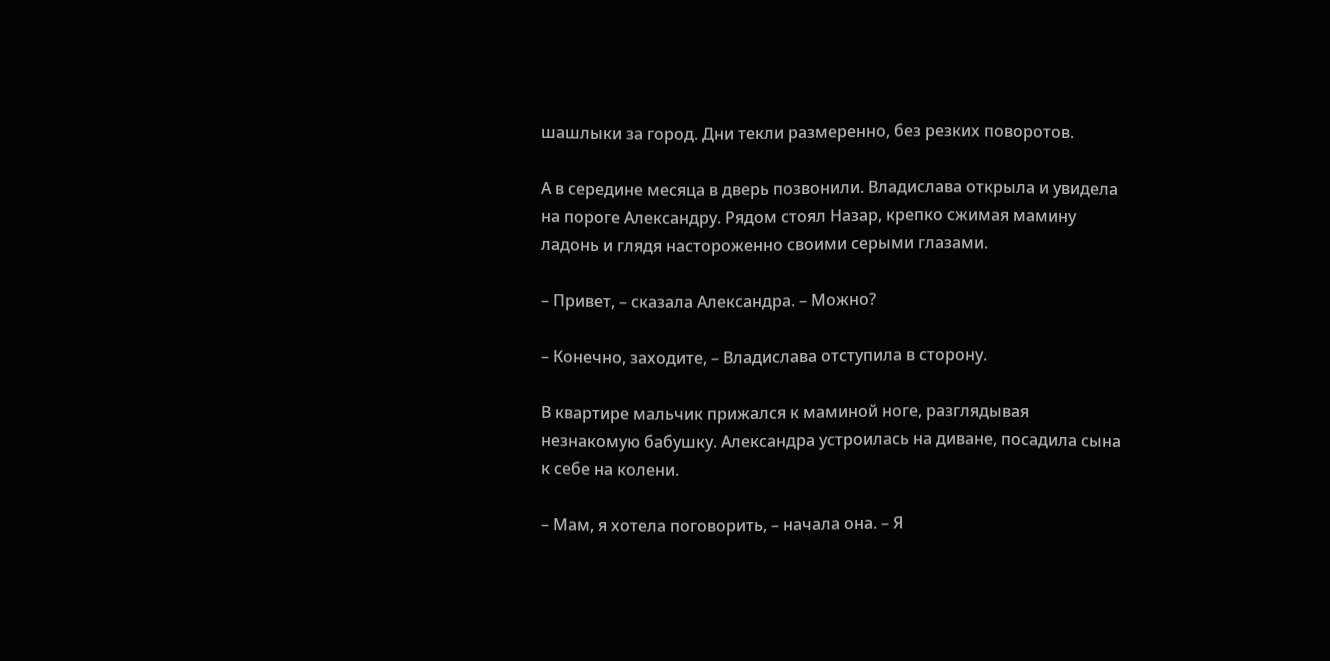шашлыки за город. Дни текли размеренно, без резких поворотов.

А в середине месяца в дверь позвонили. Владислава открыла и увидела на пороге Александру. Рядом стоял Назар, крепко сжимая мамину ладонь и глядя настороженно своими серыми глазами.

– Привет, – сказала Александра. – Можно?

– Конечно, заходите, – Владислава отступила в сторону.

В квартире мальчик прижался к маминой ноге, разглядывая незнакомую бабушку. Александра устроилась на диване, посадила сына к себе на колени.

– Мам, я хотела поговорить, – начала она. – Я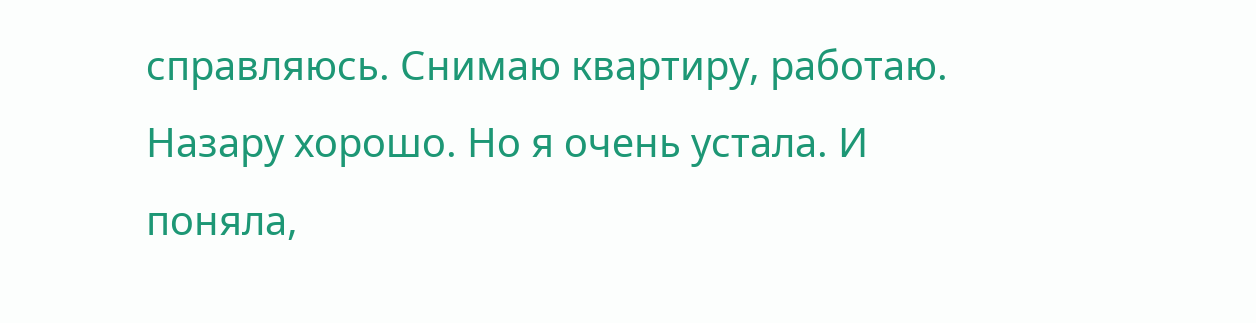справляюсь. Снимаю квартиру, работаю. Назару хорошо. Но я очень устала. И поняла,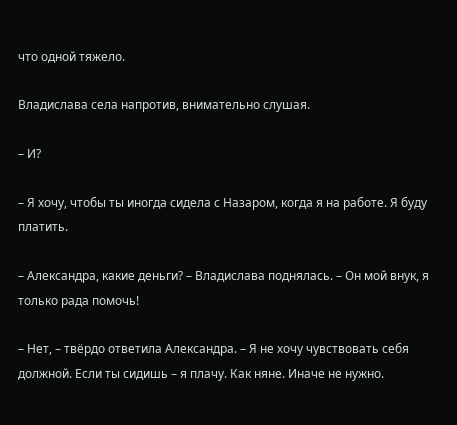что одной тяжело.

Владислава села напротив, внимательно слушая.

– И?

– Я хочу, чтобы ты иногда сидела с Назаром, когда я на работе. Я буду платить.

– Александра, какие деньги? – Владислава поднялась. – Он мой внук, я только рада помочь!

– Нет, – твёрдо ответила Александра. – Я не хочу чувствовать себя должной. Если ты сидишь – я плачу. Как няне. Иначе не нужно.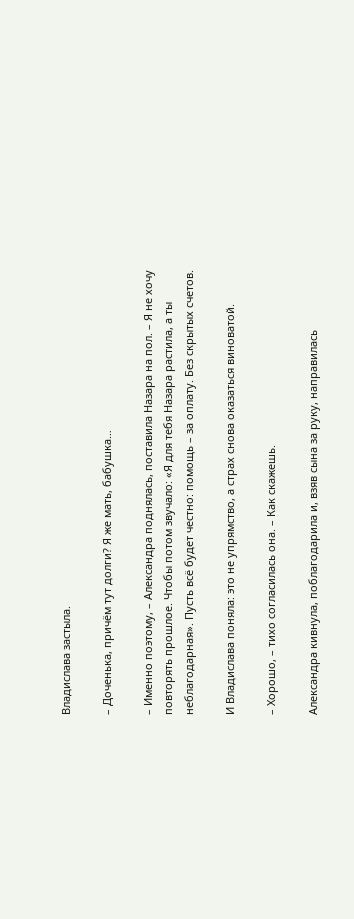Владислава застыла.

– Доченька, причём тут долги? Я же мать, бабушка…

– Именно поэтому, – Александра поднялась, поставила Назара на пол. – Я не хочу повторять прошлое. Чтобы потом звучало: «Я для тебя Назара растила, а ты неблагодарная». Пусть всё будет честно: помощь – за оплату. Без скрытых счетов.

И Владислава поняла: это не упрямство, а страх снова оказаться виноватой.

– Хорошо, – тихо согласилась она. – Как скажешь.

Александра кивнула, поблагодарила и, взяв сына за руку, направилась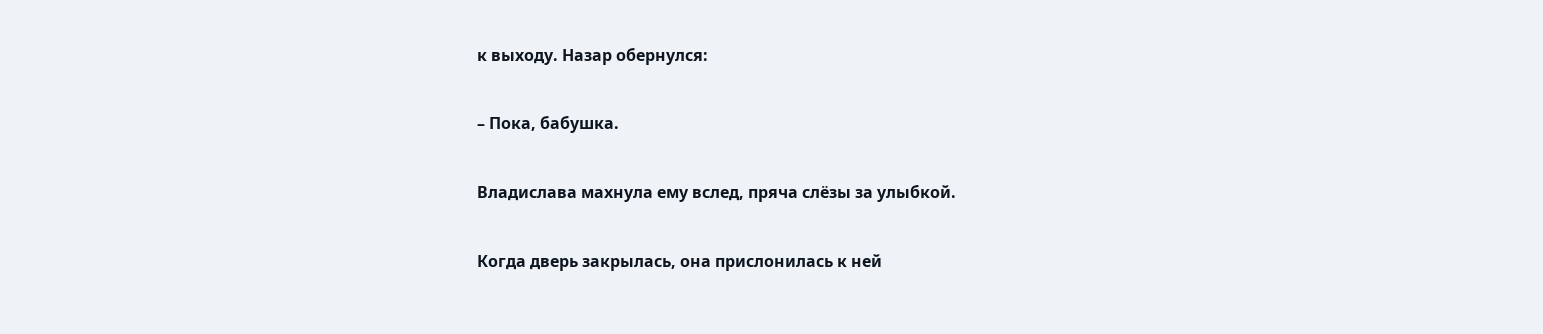к выходу. Назар обернулся:

– Пока, бабушка.

Владислава махнула ему вслед, пряча слёзы за улыбкой.

Когда дверь закрылась, она прислонилась к ней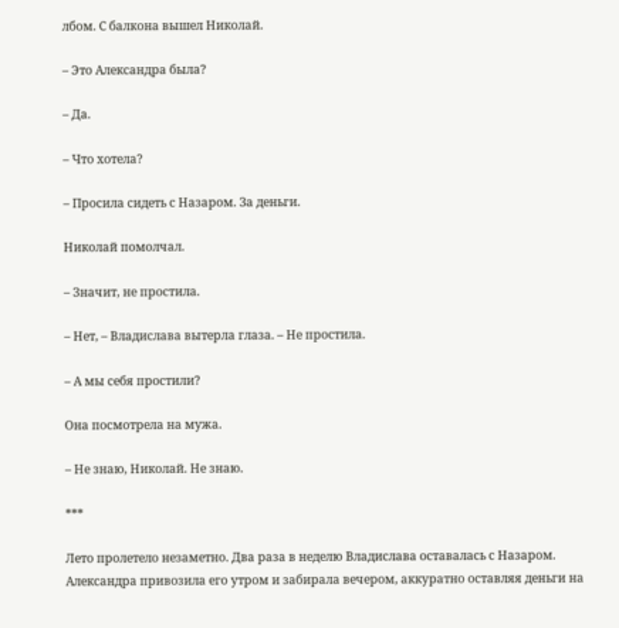лбом. С балкона вышел Николай.

– Это Александра была?

– Да.

– Что хотела?

– Просила сидеть с Назаром. За деньги.

Николай помолчал.

– Значит, не простила.

– Нет, – Владислава вытерла глаза. – Не простила.

– А мы себя простили?

Она посмотрела на мужа.

– Не знаю, Николай. Не знаю.

***

Лето пролетело незаметно. Два раза в неделю Владислава оставалась с Назаром. Александра привозила его утром и забирала вечером, аккуратно оставляя деньги на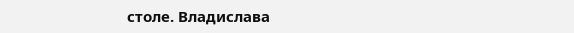столе. Владислава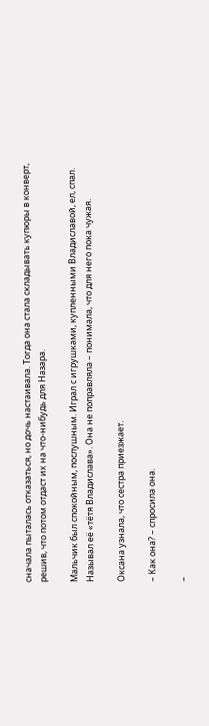сначала пыталась отказаться, но дочь настаивала. Тогда она стала складывать купюры в конверт, решив, что потом отдаст их на что-нибудь для Назара.

Мальчик был спокойным, послушным. Играл с игрушками, купленными Владиславой, ел, спал. Называл её «тётя Владислава». Она не поправляла – понимала, что для него пока чужая.

Оксана узнала, что сестра приезжает.

– Как она? – спросила она.

–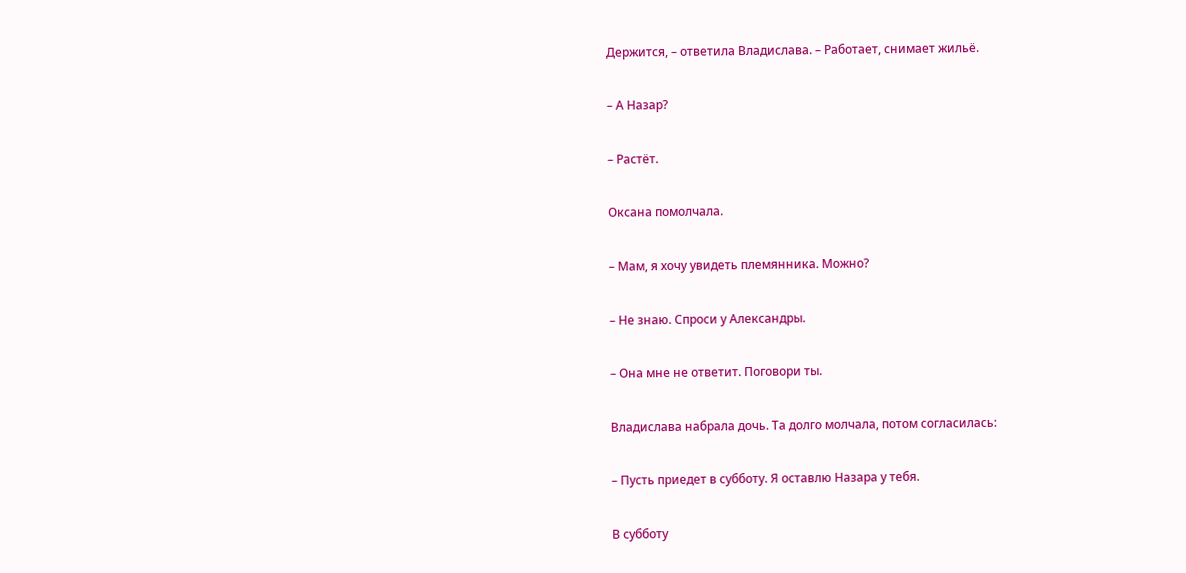Держится, – ответила Владислава. – Работает, снимает жильё.

– А Назар?

– Растёт.

Оксана помолчала.

– Мам, я хочу увидеть племянника. Можно?

– Не знаю. Спроси у Александры.

– Она мне не ответит. Поговори ты.

Владислава набрала дочь. Та долго молчала, потом согласилась:

– Пусть приедет в субботу. Я оставлю Назара у тебя.

В субботу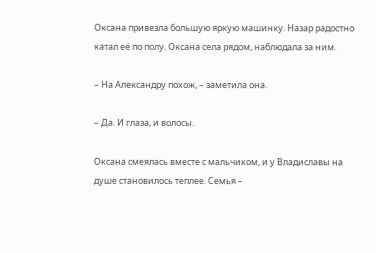Оксана привезла большую яркую машинку. Назар радостно катал её по полу. Оксана села рядом, наблюдала за ним.

– На Александру похож, – заметила она.

– Да. И глаза, и волосы.

Оксана смеялась вместе с мальчиком, и у Владиславы на душе становилось теплее. Семья –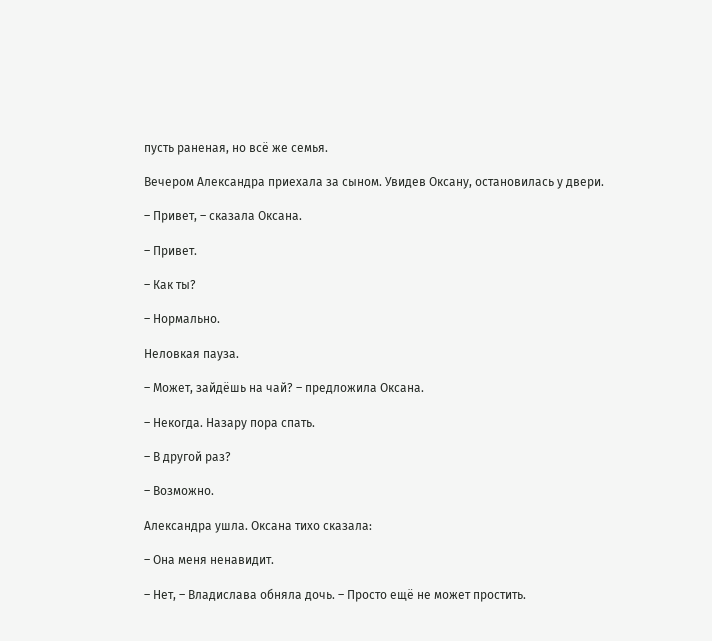пусть раненая, но всё же семья.

Вечером Александра приехала за сыном. Увидев Оксану, остановилась у двери.

– Привет, – сказала Оксана.

– Привет.

– Как ты?

– Нормально.

Неловкая пауза.

– Может, зайдёшь на чай? – предложила Оксана.

– Некогда. Назару пора спать.

– В другой раз?

– Возможно.

Александра ушла. Оксана тихо сказала:

– Она меня ненавидит.

– Нет, – Владислава обняла дочь. – Просто ещё не может простить.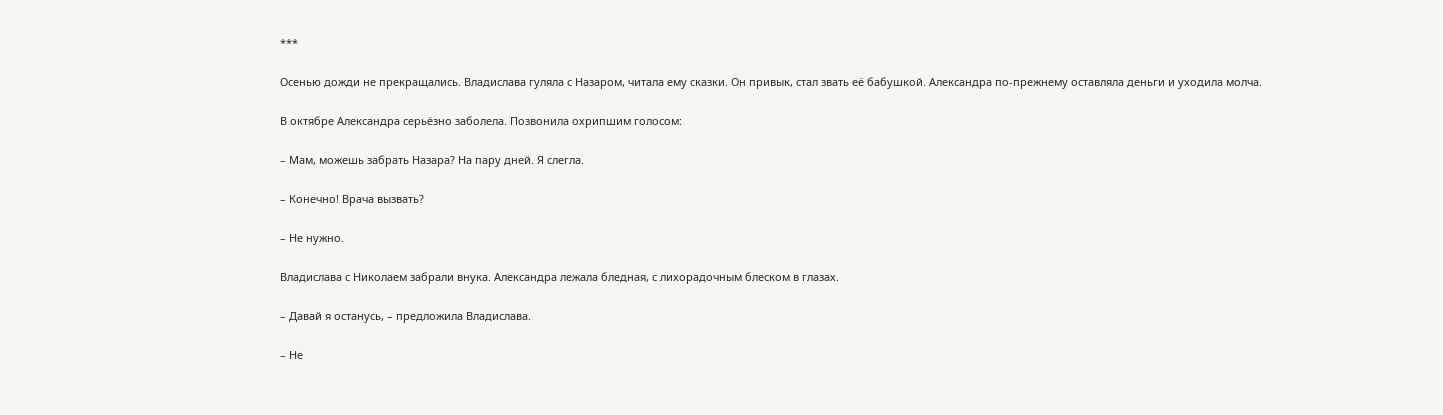***

Осенью дожди не прекращались. Владислава гуляла с Назаром, читала ему сказки. Он привык, стал звать её бабушкой. Александра по-прежнему оставляла деньги и уходила молча.

В октябре Александра серьёзно заболела. Позвонила охрипшим голосом:

– Мам, можешь забрать Назара? На пару дней. Я слегла.

– Конечно! Врача вызвать?

– Не нужно.

Владислава с Николаем забрали внука. Александра лежала бледная, с лихорадочным блеском в глазах.

– Давай я останусь, – предложила Владислава.

– Не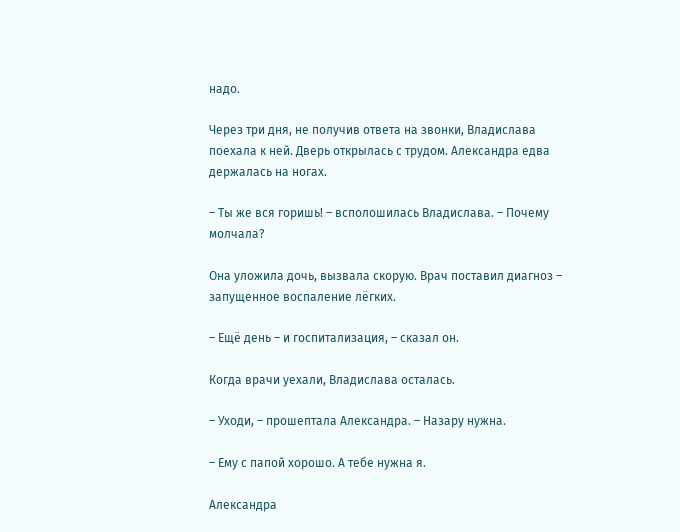надо.

Через три дня, не получив ответа на звонки, Владислава поехала к ней. Дверь открылась с трудом. Александра едва держалась на ногах.

– Ты же вся горишь! – всполошилась Владислава. – Почему молчала?

Она уложила дочь, вызвала скорую. Врач поставил диагноз – запущенное воспаление лёгких.

– Ещё день – и госпитализация, – сказал он.

Когда врачи уехали, Владислава осталась.

– Уходи, – прошептала Александра. – Назару нужна.

– Ему с папой хорошо. А тебе нужна я.

Александра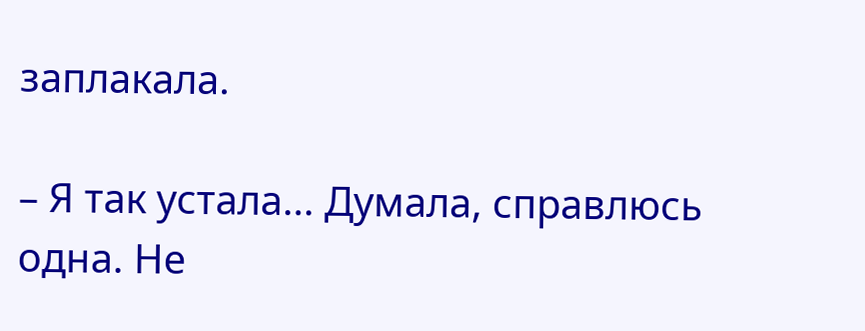заплакала.

– Я так устала… Думала, справлюсь одна. Не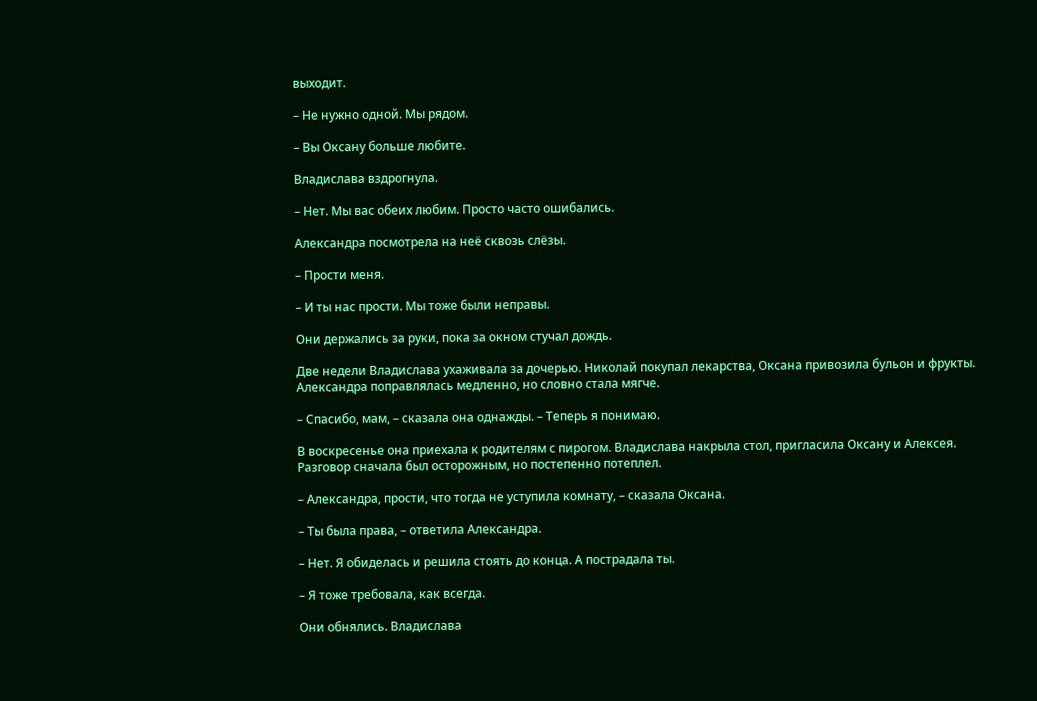выходит.

– Не нужно одной. Мы рядом.

– Вы Оксану больше любите.

Владислава вздрогнула.

– Нет. Мы вас обеих любим. Просто часто ошибались.

Александра посмотрела на неё сквозь слёзы.

– Прости меня.

– И ты нас прости. Мы тоже были неправы.

Они держались за руки, пока за окном стучал дождь.

Две недели Владислава ухаживала за дочерью. Николай покупал лекарства, Оксана привозила бульон и фрукты. Александра поправлялась медленно, но словно стала мягче.

– Спасибо, мам, – сказала она однажды. – Теперь я понимаю.

В воскресенье она приехала к родителям с пирогом. Владислава накрыла стол, пригласила Оксану и Алексея. Разговор сначала был осторожным, но постепенно потеплел.

– Александра, прости, что тогда не уступила комнату, – сказала Оксана.

– Ты была права, – ответила Александра.

– Нет. Я обиделась и решила стоять до конца. А пострадала ты.

– Я тоже требовала, как всегда.

Они обнялись. Владислава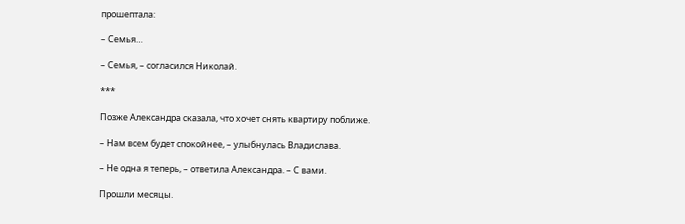прошептала:

– Семья…

– Семья, – согласился Николай.

***

Позже Александра сказала, что хочет снять квартиру поближе.

– Нам всем будет спокойнее, – улыбнулась Владислава.

– Не одна я теперь, – ответила Александра. – С вами.

Прошли месяцы.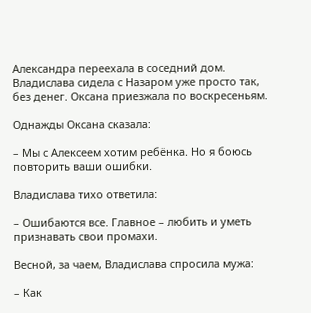Александра переехала в соседний дом. Владислава сидела с Назаром уже просто так, без денег. Оксана приезжала по воскресеньям.

Однажды Оксана сказала:

– Мы с Алексеем хотим ребёнка. Но я боюсь повторить ваши ошибки.

Владислава тихо ответила:

– Ошибаются все. Главное – любить и уметь признавать свои промахи.

Весной, за чаем, Владислава спросила мужа:

– Как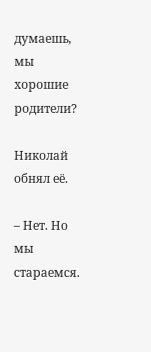думаешь, мы хорошие родители?

Николай обнял её.

– Нет. Но мы стараемся.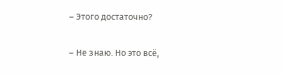– Этого достаточно?

– Не знаю. Но это всё,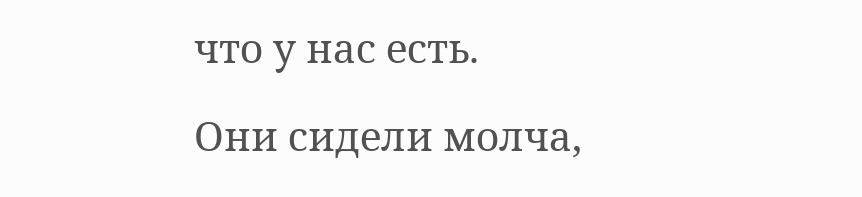что у нас есть.

Они сидели молча,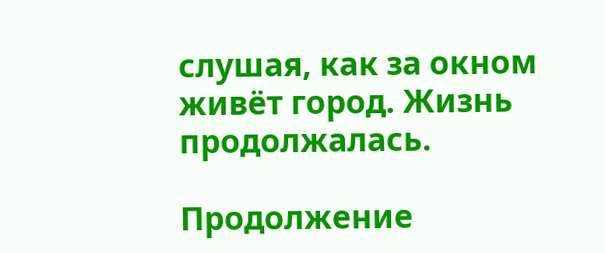слушая, как за окном живёт город. Жизнь продолжалась.

Продолжение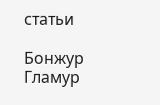статьи

Бонжур Гламур